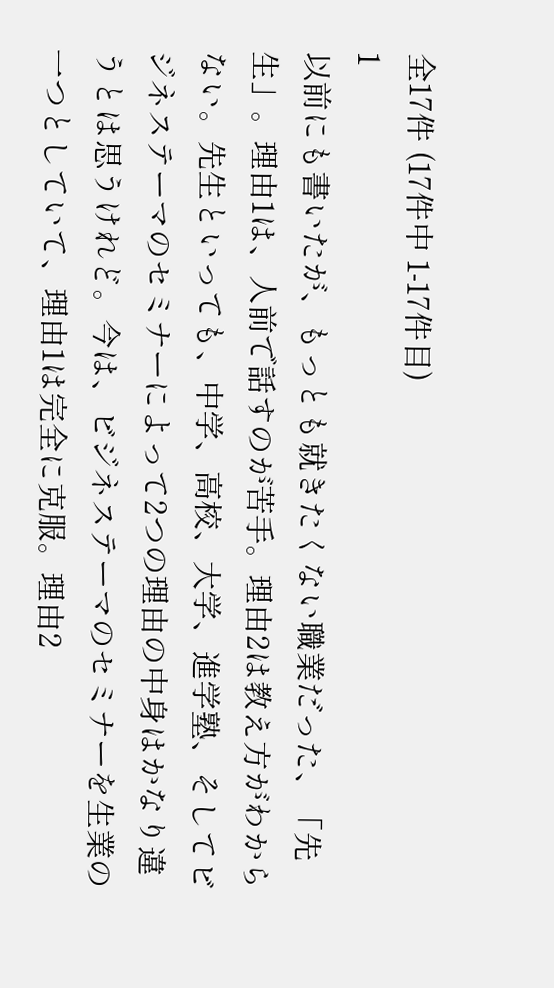全17件 (17件中 1-17件目)
1
以前にも書いたが、もっとも就きたくない職業だった、「先生」。理由1は、人前で話すのが苦手。理由2は教え方がわからない。先生といっても、中学、高校、大学、進学塾、そしてビジネステーマのセミナーによって2つの理由の中身はかなり違うとは思うけれど。今は、ビジネステーマのセミナーを生業の一つとしていて、理由1は完全に克服。理由2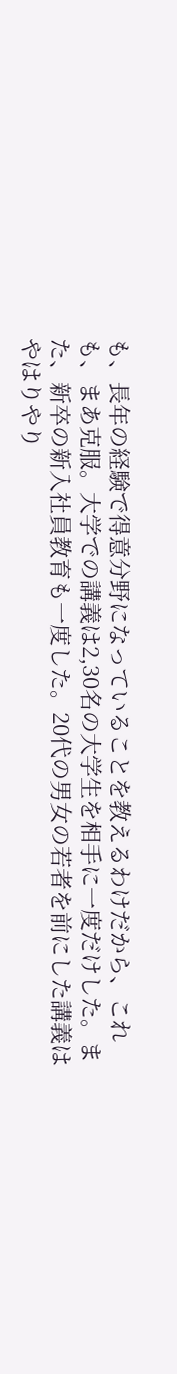も、長年の経験で得意分野になっていることを教えるわけだから、これも、まあ克服。大学での講義は2,30名の大学生を相手に一度だけした。また、新卒の新入社員教育も一度した。20代の男女の若者を前にした講義はやはりやり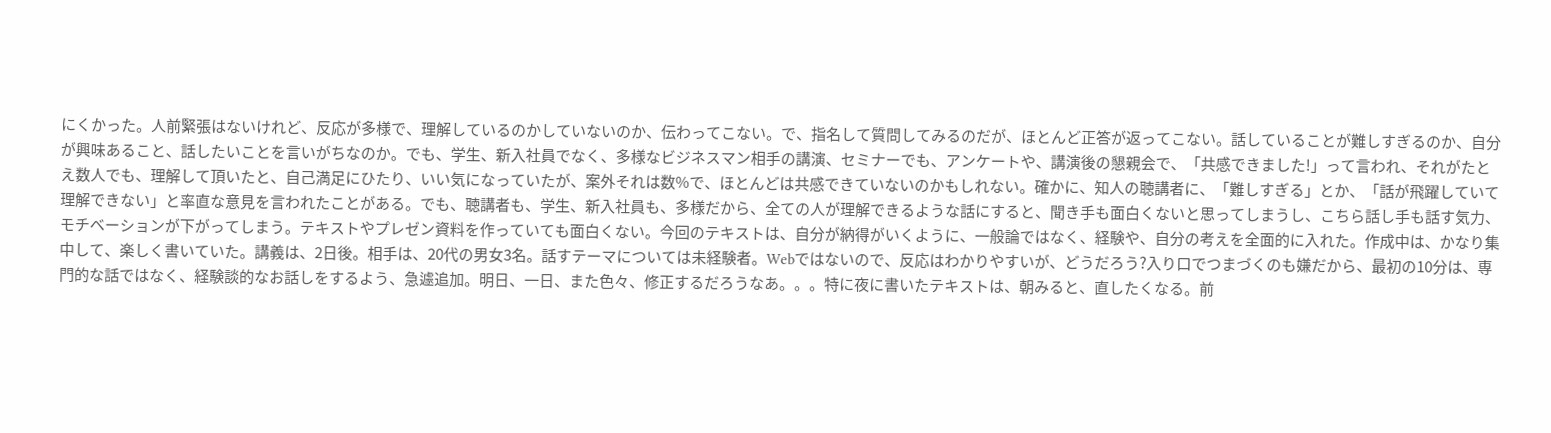にくかった。人前緊張はないけれど、反応が多様で、理解しているのかしていないのか、伝わってこない。で、指名して質問してみるのだが、ほとんど正答が返ってこない。話していることが難しすぎるのか、自分が興味あること、話したいことを言いがちなのか。でも、学生、新入社員でなく、多様なビジネスマン相手の講演、セミナーでも、アンケートや、講演後の懇親会で、「共感できました!」って言われ、それがたとえ数人でも、理解して頂いたと、自己満足にひたり、いい気になっていたが、案外それは数%で、ほとんどは共感できていないのかもしれない。確かに、知人の聴講者に、「難しすぎる」とか、「話が飛躍していて理解できない」と率直な意見を言われたことがある。でも、聴講者も、学生、新入社員も、多様だから、全ての人が理解できるような話にすると、聞き手も面白くないと思ってしまうし、こちら話し手も話す気力、モチベーションが下がってしまう。テキストやプレゼン資料を作っていても面白くない。今回のテキストは、自分が納得がいくように、一般論ではなく、経験や、自分の考えを全面的に入れた。作成中は、かなり集中して、楽しく書いていた。講義は、2日後。相手は、20代の男女3名。話すテーマについては未経験者。Webではないので、反応はわかりやすいが、どうだろう?入り口でつまづくのも嫌だから、最初の10分は、専門的な話ではなく、経験談的なお話しをするよう、急遽追加。明日、一日、また色々、修正するだろうなあ。。。特に夜に書いたテキストは、朝みると、直したくなる。前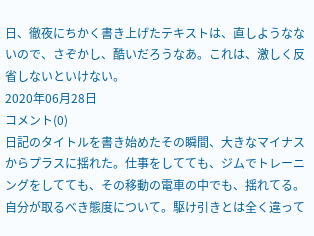日、徹夜にちかく書き上げたテキストは、直しようなないので、さぞかし、酷いだろうなあ。これは、激しく反省しないといけない。
2020年06月28日
コメント(0)
日記のタイトルを書き始めたその瞬間、大きなマイナスからプラスに揺れた。仕事をしてても、ジムでトレーニングをしてても、その移動の電車の中でも、揺れてる。自分が取るべき態度について。駆け引きとは全く違って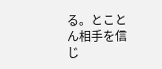る。とことん相手を信じ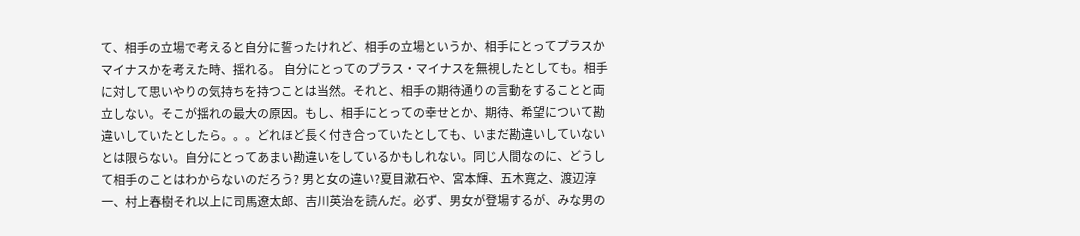て、相手の立場で考えると自分に誓ったけれど、相手の立場というか、相手にとってプラスかマイナスかを考えた時、揺れる。 自分にとってのプラス・マイナスを無視したとしても。相手に対して思いやりの気持ちを持つことは当然。それと、相手の期待通りの言動をすることと両立しない。そこが揺れの最大の原因。もし、相手にとっての幸せとか、期待、希望について勘違いしていたとしたら。。。どれほど長く付き合っていたとしても、いまだ勘違いしていないとは限らない。自分にとってあまい勘違いをしているかもしれない。同じ人間なのに、どうして相手のことはわからないのだろう? 男と女の違い?夏目漱石や、宮本輝、五木寛之、渡辺淳一、村上春樹それ以上に司馬遼太郎、吉川英治を読んだ。必ず、男女が登場するが、みな男の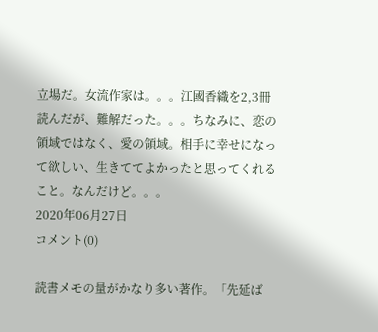立場だ。女流作家は。。。江國香織を2,3冊読んだが、難解だった。。。ちなみに、恋の領域ではなく、愛の領域。相手に幸せになって欲しい、生きててよかったと思ってくれること。なんだけど。。。
2020年06月27日
コメント(0)

読書メモの量がかなり多い著作。「先延ば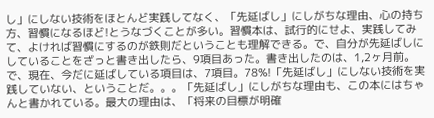し」にしない技術をほとんど実践してなく、「先延ばし」にしがちな理由、心の持ち方、習慣になるほど!とうなづくことが多い。習慣本は、試行的にせよ、実践してみて、よければ習慣にするのが鉄則だということも理解できる。で、自分が先延ばしにしていることをざっと書き出したら、9項目あった。書き出したのは、1,2ヶ月前。で、現在、今だに延ばしている項目は、7項目。78%!「先延ばし」にしない技術を実践していない、ということだ。。。「先延ばし」にしがちな理由も、この本にはちゃんと書かれている。最大の理由は、「将来の目標が明確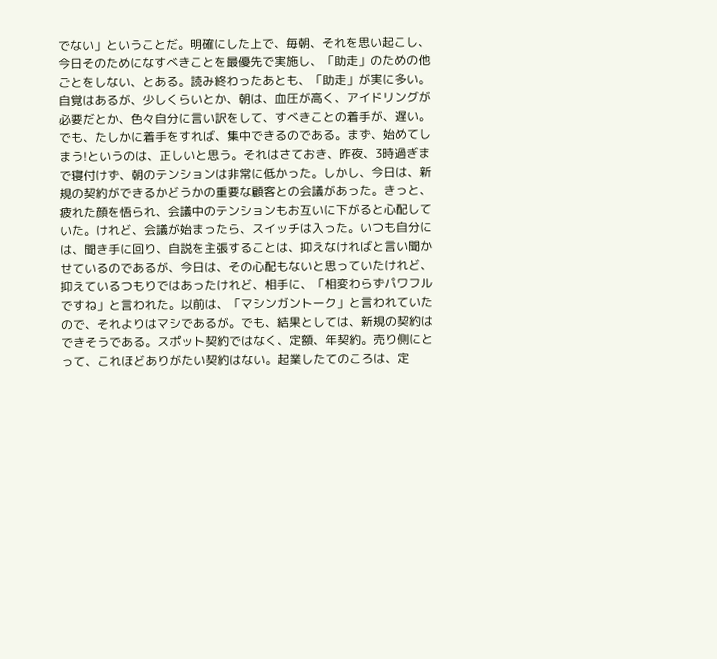でない」ということだ。明確にした上で、毎朝、それを思い起こし、今日そのためになすべきことを最優先で実施し、「助走」のための他ごとをしない、とある。読み終わったあとも、「助走」が実に多い。自覚はあるが、少しくらいとか、朝は、血圧が高く、アイドリングが必要だとか、色々自分に言い訳をして、すべきことの着手が、遅い。でも、たしかに着手をすれば、集中できるのである。まず、始めてしまう!というのは、正しいと思う。それはさておき、昨夜、3時過ぎまで寝付けず、朝のテンションは非常に低かった。しかし、今日は、新規の契約ができるかどうかの重要な顧客との会議があった。きっと、疲れた顔を悟られ、会議中のテンションもお互いに下がると心配していた。けれど、会議が始まったら、スイッチは入った。いつも自分には、聞き手に回り、自説を主張することは、抑えなければと言い聞かせているのであるが、今日は、その心配もないと思っていたけれど、抑えているつもりではあったけれど、相手に、「相変わらずパワフルですね」と言われた。以前は、「マシンガントーク」と言われていたので、それよりはマシであるが。でも、結果としては、新規の契約はできそうである。スポット契約ではなく、定額、年契約。売り側にとって、これほどありがたい契約はない。起業したてのころは、定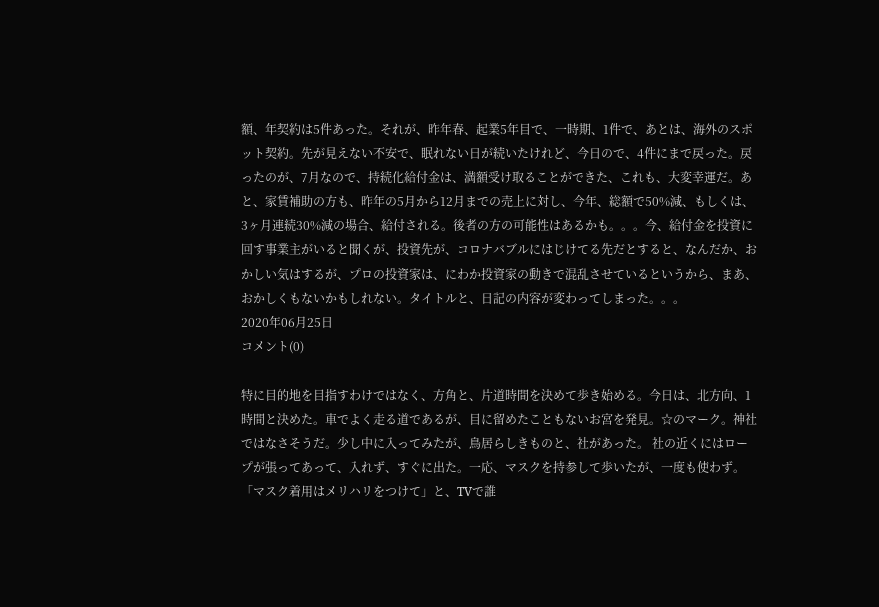額、年契約は5件あった。それが、昨年春、起業5年目で、一時期、1件で、あとは、海外のスポット契約。先が見えない不安で、眠れない日が続いたけれど、今日ので、4件にまで戻った。戻ったのが、7月なので、持続化給付金は、満額受け取ることができた、これも、大変幸運だ。あと、家賃補助の方も、昨年の5月から12月までの売上に対し、今年、総額で50%減、もしくは、3ヶ月連続30%減の場合、給付される。後者の方の可能性はあるかも。。。今、給付金を投資に回す事業主がいると聞くが、投資先が、コロナバブルにはじけてる先だとすると、なんだか、おかしい気はするが、プロの投資家は、にわか投資家の動きで混乱させているというから、まあ、おかしくもないかもしれない。タイトルと、日記の内容が変わってしまった。。。
2020年06月25日
コメント(0)

特に目的地を目指すわけではなく、方角と、片道時間を決めて歩き始める。今日は、北方向、1時間と決めた。車でよく走る道であるが、目に留めたこともないお宮を発見。☆のマーク。神社ではなさそうだ。少し中に入ってみたが、鳥居らしきものと、社があった。 社の近くにはロープが張ってあって、入れず、すぐに出た。一応、マスクを持参して歩いたが、一度も使わず。「マスク着用はメリハリをつけて」と、TVで誰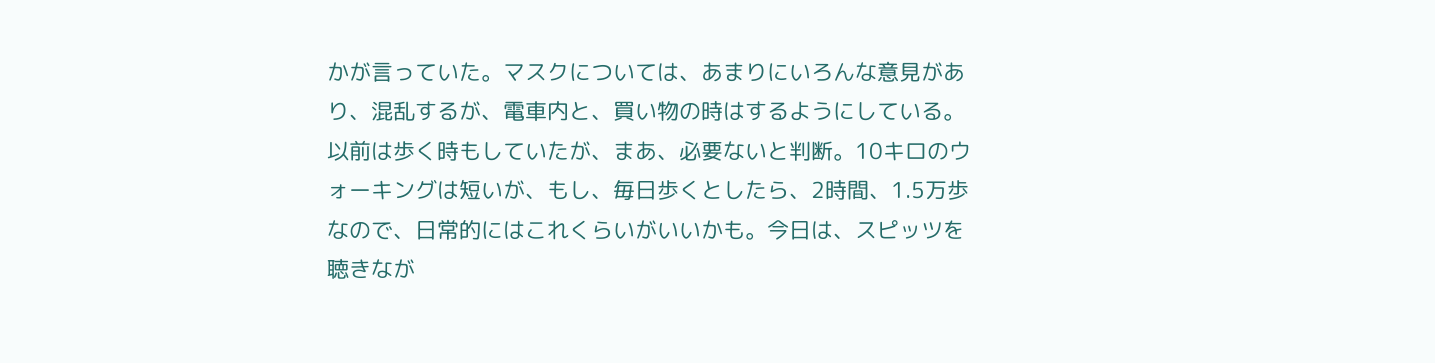かが言っていた。マスクについては、あまりにいろんな意見があり、混乱するが、電車内と、買い物の時はするようにしている。以前は歩く時もしていたが、まあ、必要ないと判断。10キロのウォーキングは短いが、もし、毎日歩くとしたら、2時間、1.5万歩なので、日常的にはこれくらいがいいかも。今日は、スピッツを聴きなが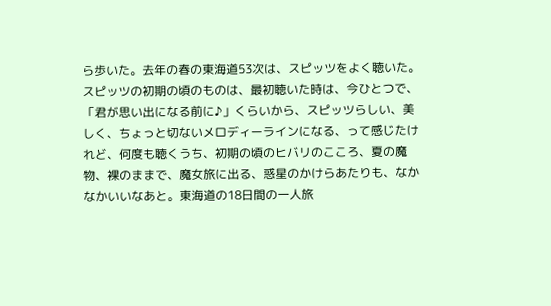ら歩いた。去年の春の東海道53次は、スピッツをよく聴いた。スピッツの初期の頃のものは、最初聴いた時は、今ひとつで、「君が思い出になる前に♪」くらいから、スピッツらしい、美しく、ちょっと切ないメロディーラインになる、って感じたけれど、何度も聴くうち、初期の頃のヒバリのこころ、夏の魔物、裸のままで、魔女旅に出る、惑星のかけらあたりも、なかなかいいなあと。東海道の18日間の一人旅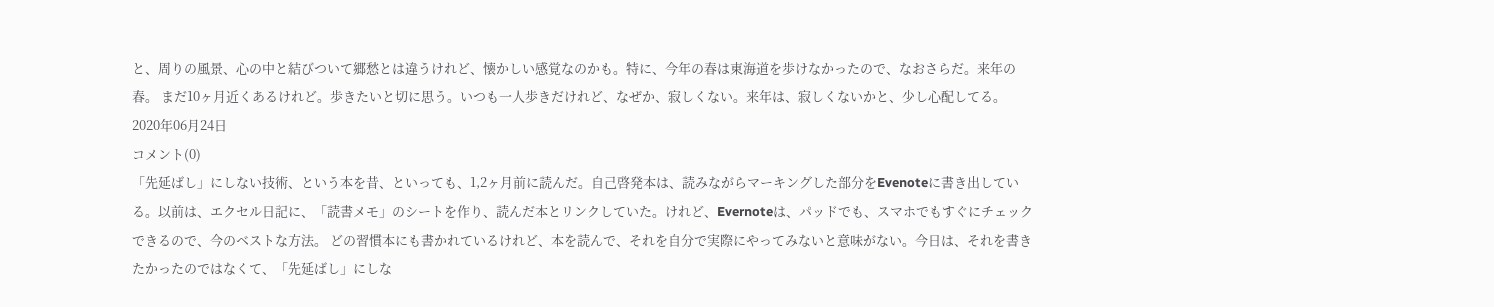と、周りの風景、心の中と結びついて郷愁とは違うけれど、懐かしい感覚なのかも。特に、今年の春は東海道を歩けなかったので、なおさらだ。来年の春。 まだ10ヶ月近くあるけれど。歩きたいと切に思う。いつも一人歩きだけれど、なぜか、寂しくない。来年は、寂しくないかと、少し心配してる。
2020年06月24日
コメント(0)
「先延ばし」にしない技術、という本を昔、といっても、1,2ヶ月前に読んだ。自己啓発本は、読みながらマーキングした部分をEvenoteに書き出している。以前は、エクセル日記に、「読書メモ」のシートを作り、読んだ本とリンクしていた。けれど、Evernoteは、パッドでも、スマホでもすぐにチェックできるので、今のベストな方法。 どの習慣本にも書かれているけれど、本を読んで、それを自分で実際にやってみないと意味がない。今日は、それを書きたかったのではなくて、「先延ばし」にしな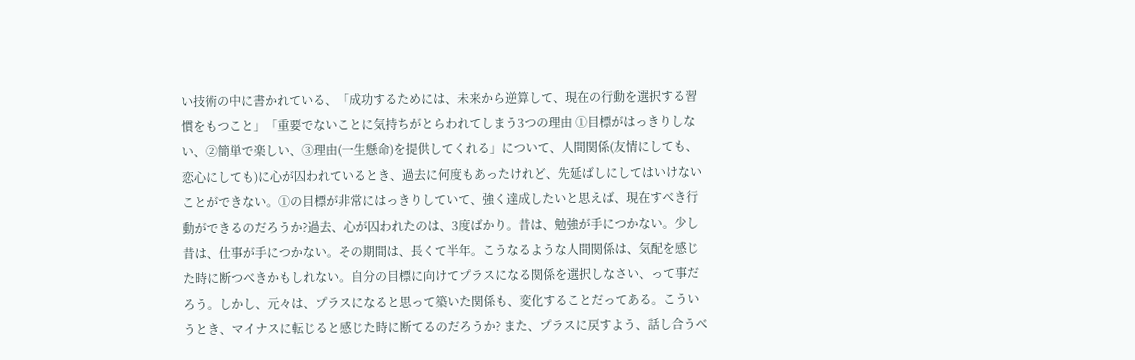い技術の中に書かれている、「成功するためには、未来から逆算して、現在の行動を選択する習慣をもつこと」「重要でないことに気持ちがとらわれてしまう3つの理由 ①目標がはっきりしない、②簡単で楽しい、③理由(一生懸命)を提供してくれる」について、人間関係(友情にしても、恋心にしても)に心が囚われているとき、過去に何度もあったけれど、先延ばしにしてはいけないことができない。①の目標が非常にはっきりしていて、強く達成したいと思えば、現在すべき行動ができるのだろうか?過去、心が囚われたのは、3度ばかり。昔は、勉強が手につかない。少し昔は、仕事が手につかない。その期間は、長くて半年。こうなるような人間関係は、気配を感じた時に断つべきかもしれない。自分の目標に向けてプラスになる関係を選択しなさい、って事だろう。しかし、元々は、プラスになると思って築いた関係も、変化することだってある。こういうとき、マイナスに転じると感じた時に断てるのだろうか? また、プラスに戻すよう、話し合うべ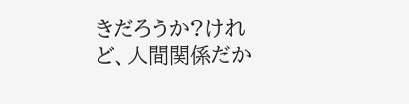きだろうか?けれど、人間関係だか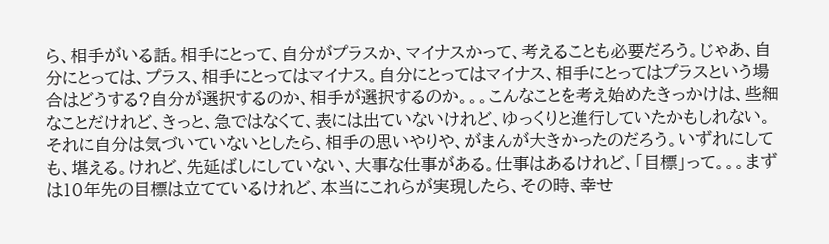ら、相手がいる話。相手にとって、自分がプラスか、マイナスかって、考えることも必要だろう。じゃあ、自分にとっては、プラス、相手にとってはマイナス。自分にとってはマイナス、相手にとってはプラスという場合はどうする?自分が選択するのか、相手が選択するのか。。。こんなことを考え始めたきっかけは、些細なことだけれど、きっと、急ではなくて、表には出ていないけれど、ゆっくりと進行していたかもしれない。それに自分は気づいていないとしたら、相手の思いやりや、がまんが大きかったのだろう。いずれにしても、堪える。けれど、先延ばしにしていない、大事な仕事がある。仕事はあるけれど、「目標」って。。。まずは10年先の目標は立てているけれど、本当にこれらが実現したら、その時、幸せ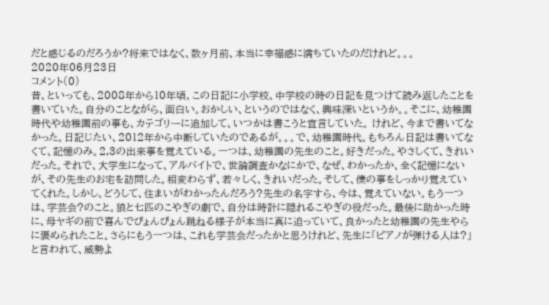だと感じるのだろうか?将来ではなく、数ヶ月前、本当に幸福感に満ちていたのだけれど。。。
2020年06月23日
コメント(0)
昔、といっても、2008年から10年頃、この日記に小学校、中学校の時の日記を見つけて読み返したことを書いていた。自分のことながら、面白い。おかしい、というのではなく、興味深いというか。。そこに、幼稚園時代や幼稚園前の事も、カテゴリーに追加して、いつかは書こうと宣言していた。 けれど、今まで書いてなかった。日記じたい、2012年から中断していたのであるが。。。で、幼稚園時代。もちろん日記は書いてなくて、記憶のみ。2,3の出来事を覚えている。一つは、幼稚園の先生のこと。好きだった。やさしくて、きれいだった。それで、大学生になって、アルバイトで、世論調査かなにかで、なぜ、わかったか、全く記憶にないが、その先生のお宅を訪問した。相変わらず、若々しく、きれいだった。そして、僕の事をしっかり覚えていてくれた。しかし、どうして、住まいがわかったんだろう?先生の名字すら、今は、覚えていない。もう一つは、学芸会?のこと。狼と七匹のこやぎの劇で、自分は時計に隠れるこやぎの役だった。最後に助かった時に、母ヤギの前で喜んでぴょんぴょん跳ねる様子が本当に真に迫っていて、良かったと幼稚園の先生やらに褒められたこと。さらにもう一つは、これも学芸会だったかと思うけれど、先生に「ピアノが弾ける人は?」と言われて、威勢よ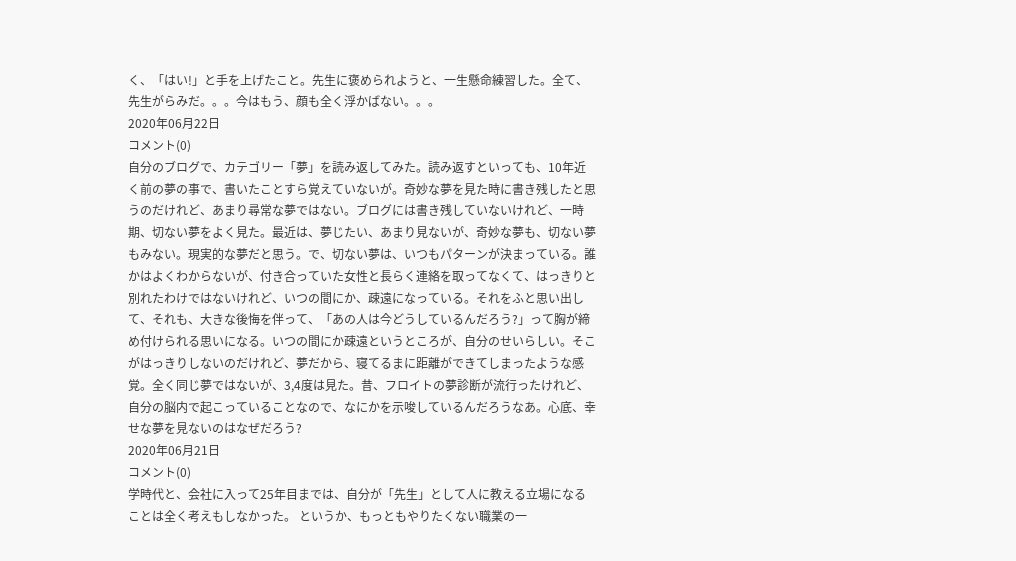く、「はい!」と手を上げたこと。先生に褒められようと、一生懸命練習した。全て、先生がらみだ。。。今はもう、顔も全く浮かばない。。。
2020年06月22日
コメント(0)
自分のブログで、カテゴリー「夢」を読み返してみた。読み返すといっても、10年近く前の夢の事で、書いたことすら覚えていないが。奇妙な夢を見た時に書き残したと思うのだけれど、あまり尋常な夢ではない。ブログには書き残していないけれど、一時期、切ない夢をよく見た。最近は、夢じたい、あまり見ないが、奇妙な夢も、切ない夢もみない。現実的な夢だと思う。で、切ない夢は、いつもパターンが決まっている。誰かはよくわからないが、付き合っていた女性と長らく連絡を取ってなくて、はっきりと別れたわけではないけれど、いつの間にか、疎遠になっている。それをふと思い出して、それも、大きな後悔を伴って、「あの人は今どうしているんだろう?」って胸が締め付けられる思いになる。いつの間にか疎遠というところが、自分のせいらしい。そこがはっきりしないのだけれど、夢だから、寝てるまに距離ができてしまったような感覚。全く同じ夢ではないが、3,4度は見た。昔、フロイトの夢診断が流行ったけれど、自分の脳内で起こっていることなので、なにかを示唆しているんだろうなあ。心底、幸せな夢を見ないのはなぜだろう?
2020年06月21日
コメント(0)
学時代と、会社に入って25年目までは、自分が「先生」として人に教える立場になることは全く考えもしなかった。 というか、もっともやりたくない職業の一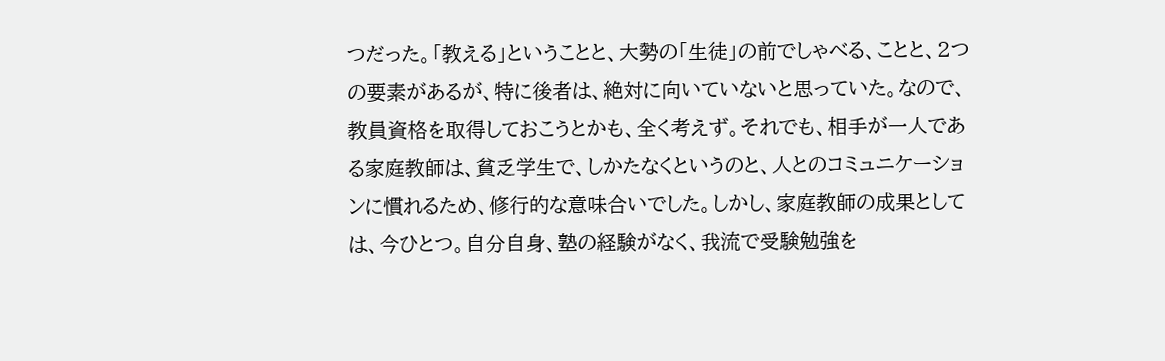つだった。「教える」ということと、大勢の「生徒」の前でしゃべる、ことと、2つの要素があるが、特に後者は、絶対に向いていないと思っていた。なので、教員資格を取得しておこうとかも、全く考えず。それでも、相手が一人である家庭教師は、貧乏学生で、しかたなくというのと、人とのコミュニケーションに慣れるため、修行的な意味合いでした。しかし、家庭教師の成果としては、今ひとつ。自分自身、塾の経験がなく、我流で受験勉強を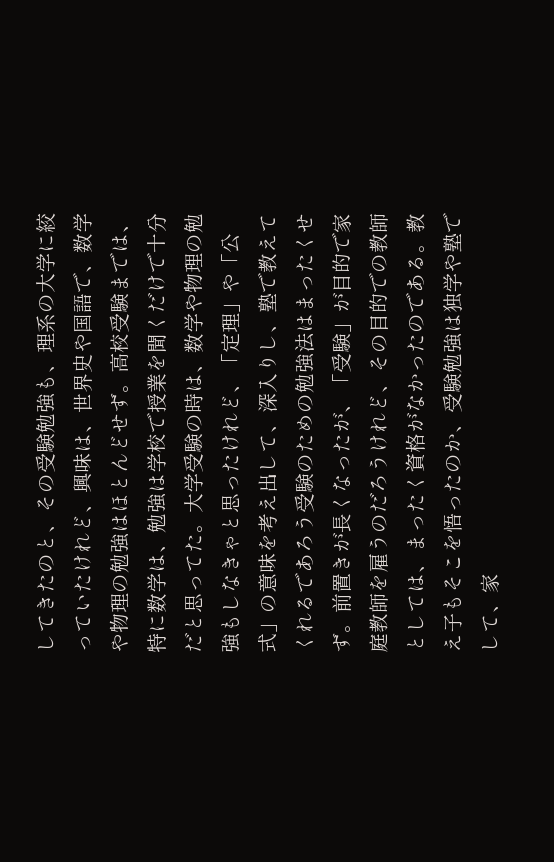してきたのと、その受験勉強も、理系の大学に絞っていたけれど、興味は、世界史や国語で、数学や物理の勉強はほとんどせず。高校受験までは、特に数学は、勉強は学校で授業を聞くだけで十分だと思ってた。大学受験の時は、数学や物理の勉強もしなきゃと思ったけれど、「定理」や「公式」の意味を考え出して、深入りし、塾で教えてくれるであろう受験のための勉強法はまったくせず。前置きが長くなったが、「受験」が目的で家庭教師を雇うのだろうけれど、その目的での教師としては、まったく資格がなかったのである。教え子もそこを悟ったのか、受験勉強は独学や塾でして、家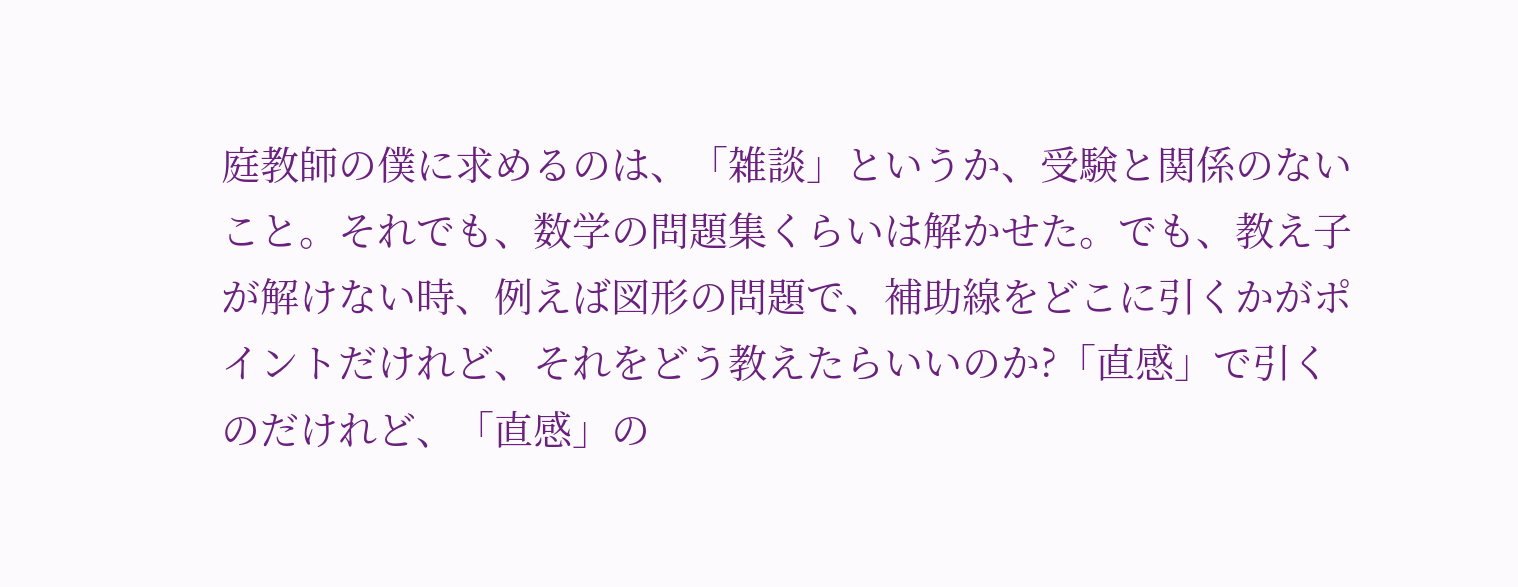庭教師の僕に求めるのは、「雑談」というか、受験と関係のないこと。それでも、数学の問題集くらいは解かせた。でも、教え子が解けない時、例えば図形の問題で、補助線をどこに引くかがポイントだけれど、それをどう教えたらいいのか?「直感」で引くのだけれど、「直感」の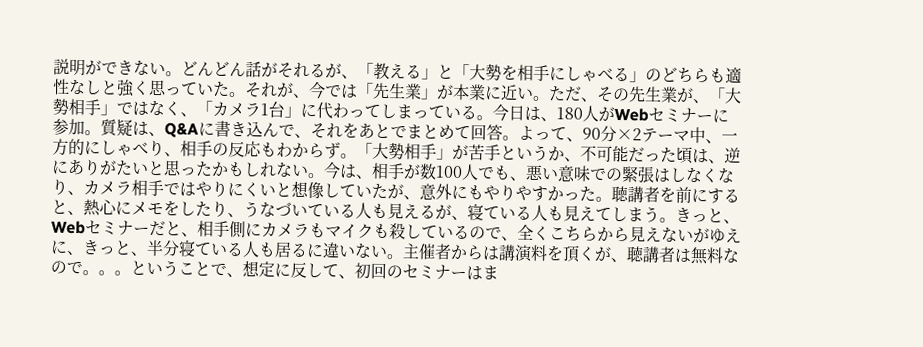説明ができない。どんどん話がそれるが、「教える」と「大勢を相手にしゃべる」のどちらも適性なしと強く思っていた。それが、今では「先生業」が本業に近い。ただ、その先生業が、「大勢相手」ではなく、「カメラ1台」に代わってしまっている。今日は、180人がWebセミナーに参加。質疑は、Q&Aに書き込んで、それをあとでまとめて回答。よって、90分×2テーマ中、一方的にしゃべり、相手の反応もわからず。「大勢相手」が苦手というか、不可能だった頃は、逆にありがたいと思ったかもしれない。今は、相手が数100人でも、悪い意味での緊張はしなくなり、カメラ相手ではやりにくいと想像していたが、意外にもやりやすかった。聴講者を前にすると、熱心にメモをしたり、うなづいている人も見えるが、寝ている人も見えてしまう。きっと、Webセミナーだと、相手側にカメラもマイクも殺しているので、全くこちらから見えないがゆえに、きっと、半分寝ている人も居るに違いない。主催者からは講演料を頂くが、聴講者は無料なので。。。ということで、想定に反して、初回のセミナーはま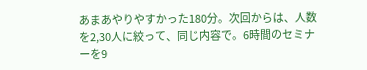あまあやりやすかった180分。次回からは、人数を2,30人に絞って、同じ内容で。6時間のセミナーを9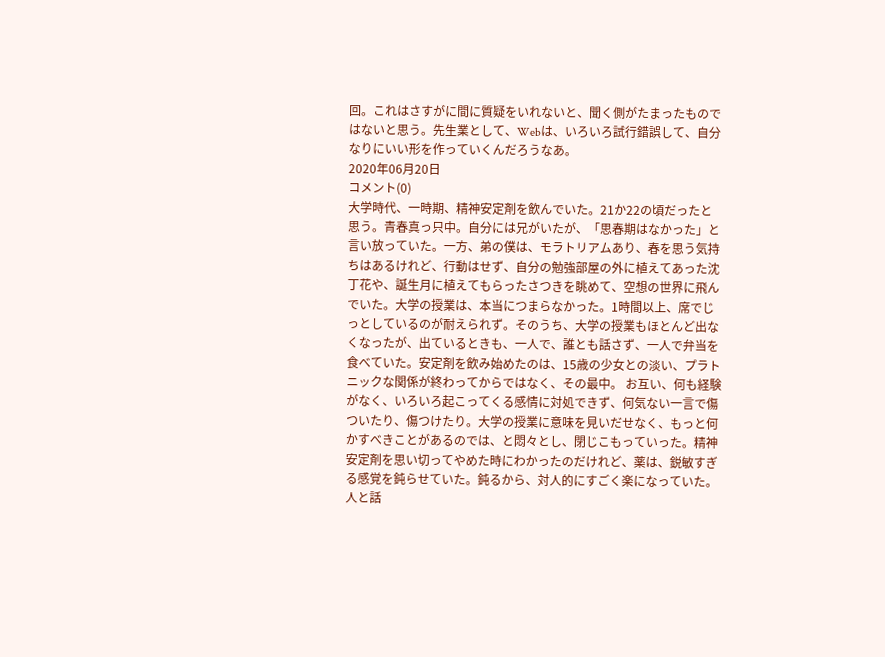回。これはさすがに間に質疑をいれないと、聞く側がたまったものではないと思う。先生業として、Webは、いろいろ試行錯誤して、自分なりにいい形を作っていくんだろうなあ。
2020年06月20日
コメント(0)
大学時代、一時期、精神安定剤を飲んでいた。21か22の頃だったと思う。青春真っ只中。自分には兄がいたが、「思春期はなかった」と言い放っていた。一方、弟の僕は、モラトリアムあり、春を思う気持ちはあるけれど、行動はせず、自分の勉強部屋の外に植えてあった沈丁花や、誕生月に植えてもらったさつきを眺めて、空想の世界に飛んでいた。大学の授業は、本当につまらなかった。1時間以上、席でじっとしているのが耐えられず。そのうち、大学の授業もほとんど出なくなったが、出ているときも、一人で、誰とも話さず、一人で弁当を食べていた。安定剤を飲み始めたのは、15歳の少女との淡い、プラトニックな関係が終わってからではなく、その最中。 お互い、何も経験がなく、いろいろ起こってくる感情に対処できず、何気ない一言で傷ついたり、傷つけたり。大学の授業に意味を見いだせなく、もっと何かすべきことがあるのでは、と悶々とし、閉じこもっていった。精神安定剤を思い切ってやめた時にわかったのだけれど、薬は、鋭敏すぎる感覚を鈍らせていた。鈍るから、対人的にすごく楽になっていた。人と話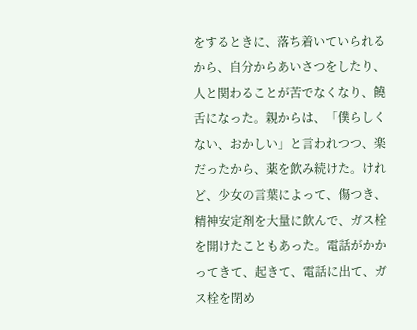をするときに、落ち着いていられるから、自分からあいさつをしたり、人と関わることが苦でなくなり、饒舌になった。親からは、「僕らしくない、おかしい」と言われつつ、楽だったから、薬を飲み続けた。けれど、少女の言葉によって、傷つき、精神安定剤を大量に飲んで、ガス栓を開けたこともあった。電話がかかってきて、起きて、電話に出て、ガス栓を閉め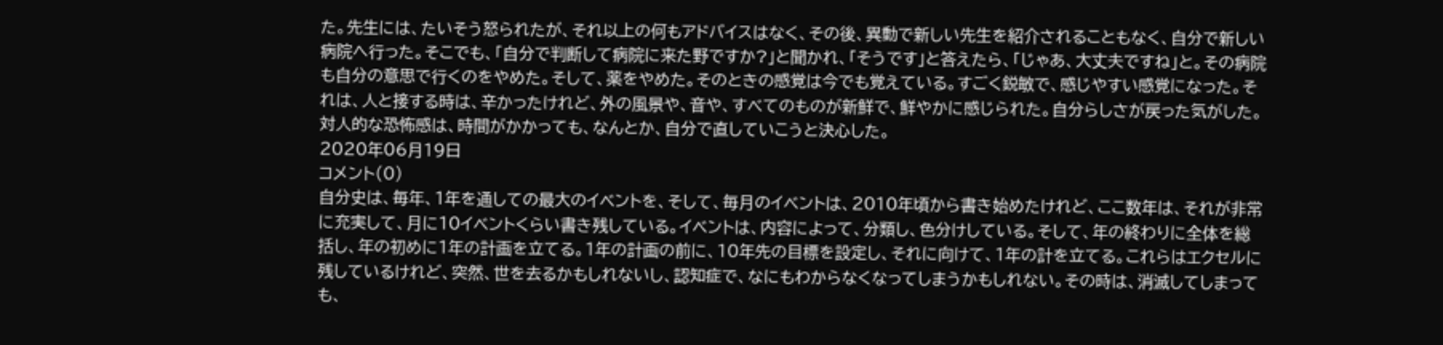た。先生には、たいそう怒られたが、それ以上の何もアドバイスはなく、その後、異動で新しい先生を紹介されることもなく、自分で新しい病院へ行った。そこでも、「自分で判断して病院に来た野ですか?」と聞かれ、「そうです」と答えたら、「じゃあ、大丈夫ですね」と。その病院も自分の意思で行くのをやめた。そして、薬をやめた。そのときの感覚は今でも覚えている。すごく鋭敏で、感じやすい感覚になった。それは、人と接する時は、辛かったけれど、外の風景や、音や、すべてのものが新鮮で、鮮やかに感じられた。自分らしさが戻った気がした。対人的な恐怖感は、時間がかかっても、なんとか、自分で直していこうと決心した。
2020年06月19日
コメント(0)
自分史は、毎年、1年を通しての最大のイベントを、そして、毎月のイベントは、2010年頃から書き始めたけれど、ここ数年は、それが非常に充実して、月に10イベントくらい書き残している。イベントは、内容によって、分類し、色分けしている。そして、年の終わりに全体を総括し、年の初めに1年の計画を立てる。1年の計画の前に、10年先の目標を設定し、それに向けて、1年の計を立てる。これらはエクセルに残しているけれど、突然、世を去るかもしれないし、認知症で、なにもわからなくなってしまうかもしれない。その時は、消滅してしまっても、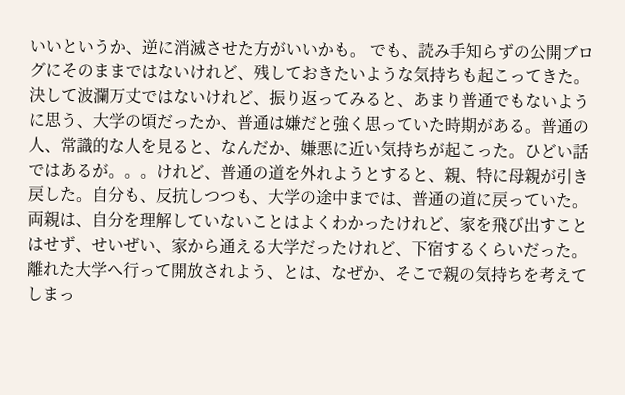いいというか、逆に消滅させた方がいいかも。 でも、読み手知らずの公開ブログにそのままではないけれど、残しておきたいような気持ちも起こってきた。決して波瀾万丈ではないけれど、振り返ってみると、あまり普通でもないように思う、大学の頃だったか、普通は嫌だと強く思っていた時期がある。普通の人、常識的な人を見ると、なんだか、嫌悪に近い気持ちが起こった。ひどい話ではあるが。。。けれど、普通の道を外れようとすると、親、特に母親が引き戻した。自分も、反抗しつつも、大学の途中までは、普通の道に戻っていた。両親は、自分を理解していないことはよくわかったけれど、家を飛び出すことはせず、せいぜい、家から通える大学だったけれど、下宿するくらいだった。離れた大学へ行って開放されよう、とは、なぜか、そこで親の気持ちを考えてしまっ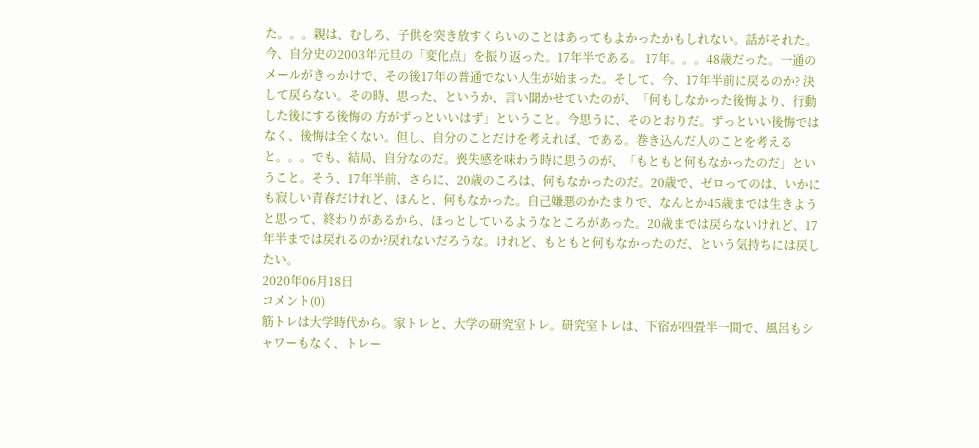た。。。親は、むしろ、子供を突き放すくらいのことはあってもよかったかもしれない。話がそれた。今、自分史の2003年元旦の「変化点」を振り返った。17年半である。 17年。。。48歳だった。一通のメールがきっかけで、その後17年の普通でない人生が始まった。そして、今、17年半前に戻るのか? 決して戻らない。その時、思った、というか、言い聞かせていたのが、「何もしなかった後悔より、行動した後にする後悔の 方がずっといいはず」ということ。今思うに、そのとおりだ。ずっといい後悔ではなく、後悔は全くない。但し、自分のことだけを考えれば、である。巻き込んだ人のことを考えると。。。でも、結局、自分なのだ。喪失感を味わう時に思うのが、「もともと何もなかったのだ」ということ。そう、17年半前、さらに、20歳のころは、何もなかったのだ。20歳で、ゼロってのは、いかにも寂しい青春だけれど、ほんと、何もなかった。自己嫌悪のかたまりで、なんとか45歳までは生きようと思って、終わりがあるから、ほっとしているようなところがあった。20歳までは戻らないけれど、17年半までは戻れるのか?戻れないだろうな。けれど、もともと何もなかったのだ、という気持ちには戻したい。
2020年06月18日
コメント(0)
筋トレは大学時代から。家トレと、大学の研究室トレ。研究室トレは、下宿が四畳半一間で、風呂もシャワーもなく、トレー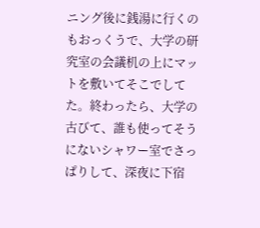ニング後に銭湯に行くのもおっくうで、大学の研究室の会議机の上にマットを敷いてそこでしてた。終わったら、大学の古びて、誰も使ってそうにないシャワー室でさっぱりして、深夜に下宿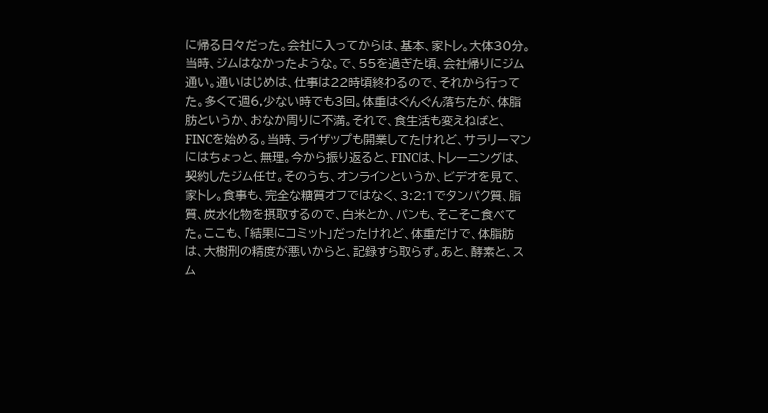に帰る日々だった。会社に入ってからは、基本、家トレ。大体30分。当時、ジムはなかったような。で、55を過ぎた頃、会社帰りにジム通い。通いはじめは、仕事は22時頃終わるので、それから行ってた。多くて週6,少ない時でも3回。体重はぐんぐん落ちたが、体脂肪というか、おなか周りに不満。それで、食生活も変えねばと、FINCを始める。当時、ライザップも開業してたけれど、サラリーマンにはちょっと、無理。今から振り返ると、FINCは、トレーニングは、契約したジム任せ。そのうち、オンラインというか、ビデオを見て、家トレ。食事も、完全な糖質オフではなく、3:2:1でタンパク質、脂質、炭水化物を摂取するので、白米とか、パンも、そこそこ食べてた。ここも、「結果にコミット」だったけれど、体重だけで、体脂肪は、大樹刑の精度が悪いからと、記録すら取らず。あと、酵素と、スム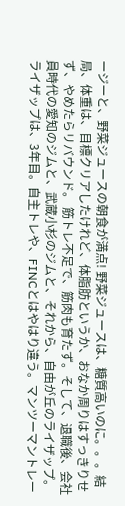ージーと、野菜ジュースの朝食が満点! 野菜ジュースは、糖質高いのに。。。結局、体重は、目標クリアしたけれど、体脂肪というか、おなか周りはすっきりせず、やめたらリバウンド。 筋トレ不足で、筋肉も育たず。そして、退職後、会社員時代の愛知のジムと、武蔵小杉のジムと、それから、自由が丘のライザップ。ライザップは、3年目。自主トレや、FINCとはやはり違う。マンツーマントレー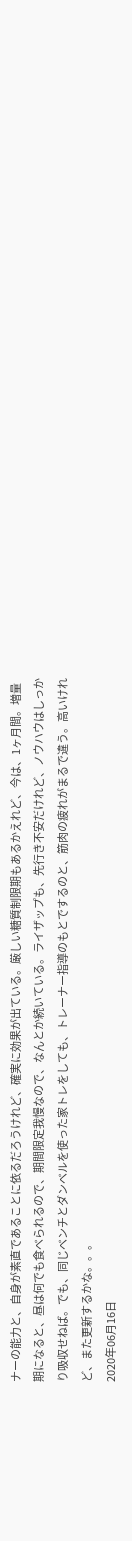ナーの能力と、自身が素直であることに依るだろうけれど、確実に効果が出ている。厳しい糖質制限期もあるかえれど、今は、1ヶ月間。増量期になると、昼は何でも食べられるので、期間限定我慢なので、なんとか続いている。ライザップも、先行き不安だけれど、ノウハウはしっかり吸収せねば。でも、同じベンチとダンベルを使った家トレをしても、トレーナー指導のもとでするのと、筋肉の疲れがまるで違う。高いけれど、また更新するかな。。。
2020年06月16日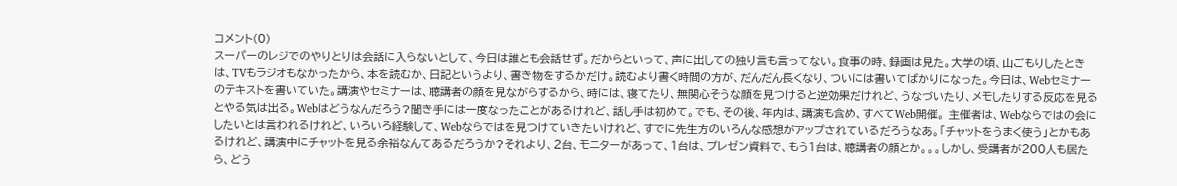コメント(0)
スーパーのレジでのやりとりは会話に入らないとして、今日は誰とも会話せず。だからといって、声に出しての独り言も言ってない。食事の時、録画は見た。大学の頃、山ごもりしたときは、TVもラジオもなかったから、本を読むか、日記というより、書き物をするかだけ。読むより書く時間の方が、だんだん長くなり、ついには書いてばかりになった。今日は、Webセミナーのテキストを書いていた。講演やセミナーは、聴講者の顔を見ながらするから、時には、寝てたり、無関心そうな顔を見つけると逆効果だけれど、うなづいたり、メモしたりする反応を見るとやる気は出る。Webはどうなんだろう?聞き手には一度なったことがあるけれど、話し手は初めて。でも、その後、年内は、講演も含め、すべてWeb開催。 主催者は、Webならではの会にしたいとは言われるけれど、いろいろ経験して、Webならではを見つけていきたいけれど、すでに先生方のいろんな感想がアップされているだろうなあ。「チャットをうまく使う」とかもあるけれど、講演中にチャットを見る余裕なんてあるだろうか?それより、2台、モニターがあって、1台は、プレゼン資料で、もう1台は、聴講者の顔とか。。。しかし、受講者が200人も居たら、どう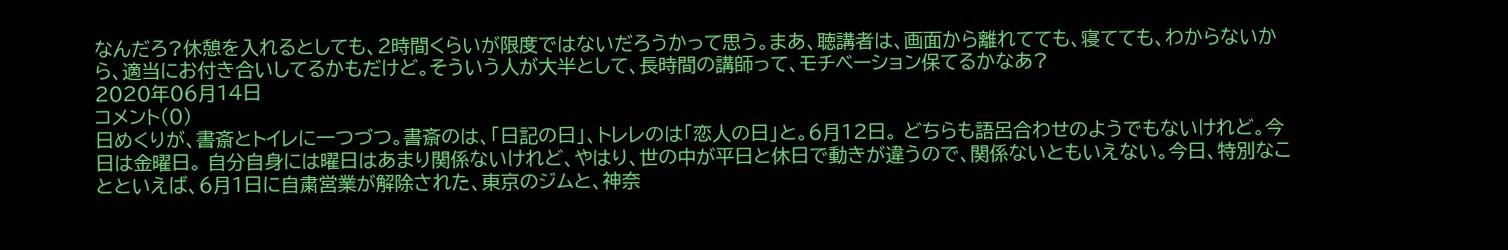なんだろ?休憩を入れるとしても、2時間くらいが限度ではないだろうかって思う。まあ、聴講者は、画面から離れてても、寝てても、わからないから、適当にお付き合いしてるかもだけど。そういう人が大半として、長時間の講師って、モチベーション保てるかなあ?
2020年06月14日
コメント(0)
日めくりが、書斎とトイレに一つづつ。書斎のは、「日記の日」、トレレのは「恋人の日」と。6月12日。 どちらも語呂合わせのようでもないけれど。今日は金曜日。 自分自身には曜日はあまり関係ないけれど、やはり、世の中が平日と休日で動きが違うので、関係ないともいえない。今日、特別なことといえば、6月1日に自粛営業が解除された、東京のジムと、神奈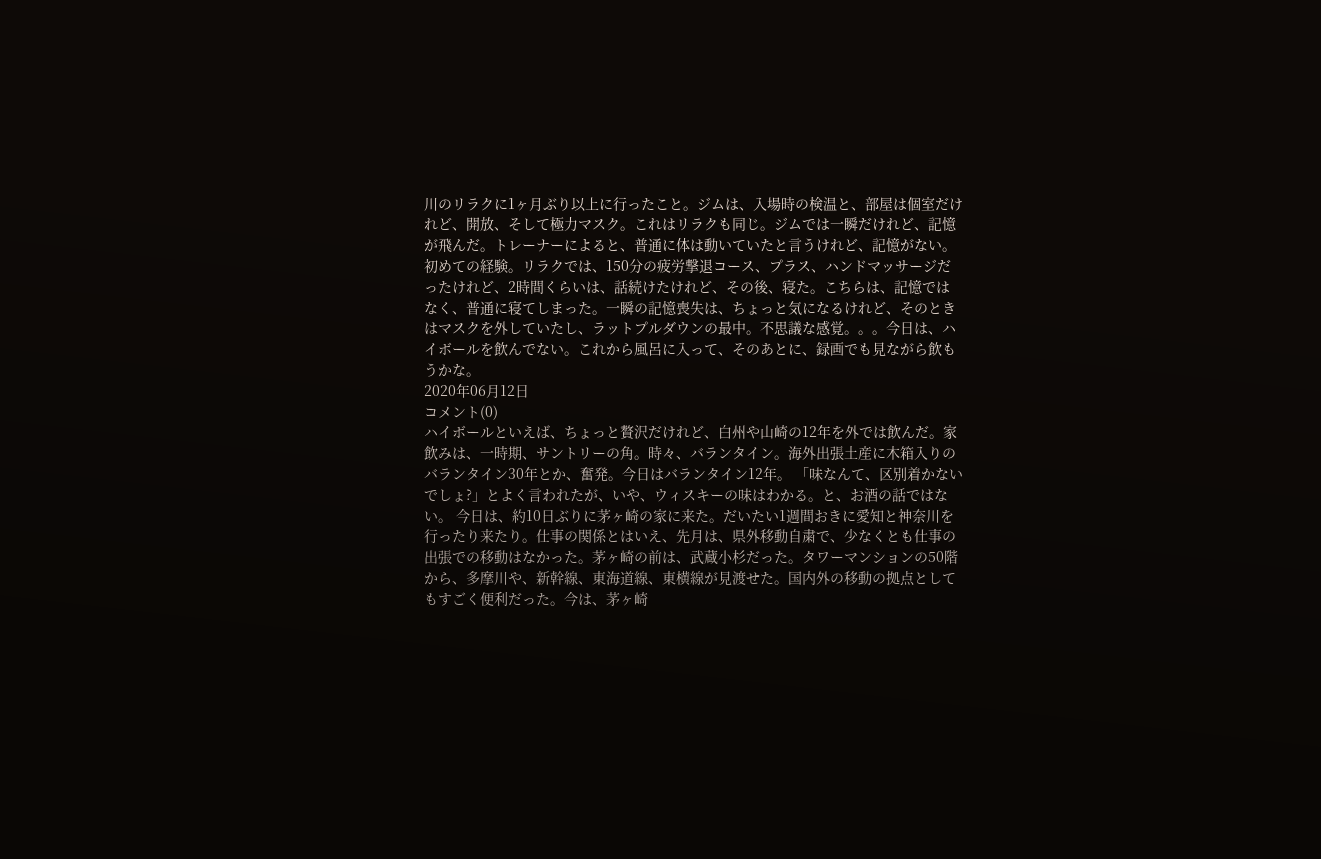川のリラクに1ヶ月ぶり以上に行ったこと。ジムは、入場時の検温と、部屋は個室だけれど、開放、そして極力マスク。これはリラクも同じ。ジムでは一瞬だけれど、記憶が飛んだ。トレーナーによると、普通に体は動いていたと言うけれど、記憶がない。初めての経験。リラクでは、150分の疲労撃退コース、プラス、ハンドマッサージだったけれど、2時間くらいは、話続けたけれど、その後、寝た。こちらは、記憶ではなく、普通に寝てしまった。一瞬の記憶喪失は、ちょっと気になるけれど、そのときはマスクを外していたし、ラットプルダウンの最中。不思議な感覚。。。今日は、ハイボールを飲んでない。これから風呂に入って、そのあとに、録画でも見ながら飲もうかな。
2020年06月12日
コメント(0)
ハイボールといえば、ちょっと贅沢だけれど、白州や山崎の12年を外では飲んだ。家飲みは、一時期、サントリーの角。時々、バランタイン。海外出張土産に木箱入りのバランタイン30年とか、奮発。今日はバランタイン12年。 「味なんて、区別着かないでしょ?」とよく言われたが、いや、ウィスキーの味はわかる。と、お酒の話ではない。 今日は、約10日ぶりに茅ヶ崎の家に来た。だいたい1週間おきに愛知と神奈川を行ったり来たり。仕事の関係とはいえ、先月は、県外移動自粛で、少なくとも仕事の出張での移動はなかった。茅ヶ崎の前は、武蔵小杉だった。タワーマンションの50階から、多摩川や、新幹線、東海道線、東横線が見渡せた。国内外の移動の拠点としてもすごく便利だった。今は、茅ヶ崎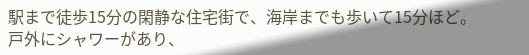駅まで徒歩15分の閑静な住宅街で、海岸までも歩いて15分ほど。戸外にシャワーがあり、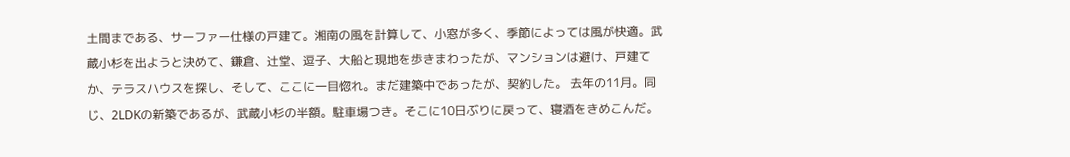土間まである、サーファー仕様の戸建て。湘南の風を計算して、小窓が多く、季節によっては風が快適。武蔵小杉を出ようと決めて、鎌倉、辻堂、逗子、大船と現地を歩きまわったが、マンションは避け、戸建てか、テラスハウスを探し、そして、ここに一目惚れ。まだ建築中であったが、契約した。 去年の11月。同じ、2LDKの新築であるが、武蔵小杉の半額。駐車場つき。そこに10日ぶりに戻って、寝酒をきめこんだ。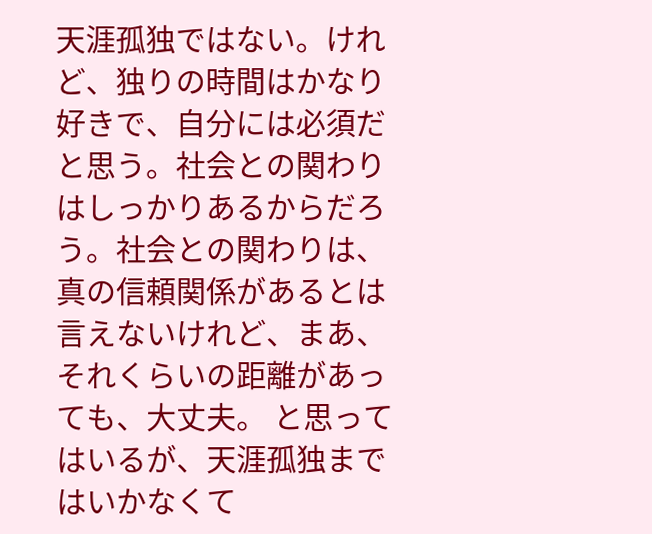天涯孤独ではない。けれど、独りの時間はかなり好きで、自分には必須だと思う。社会との関わりはしっかりあるからだろう。社会との関わりは、真の信頼関係があるとは言えないけれど、まあ、それくらいの距離があっても、大丈夫。 と思ってはいるが、天涯孤独まではいかなくて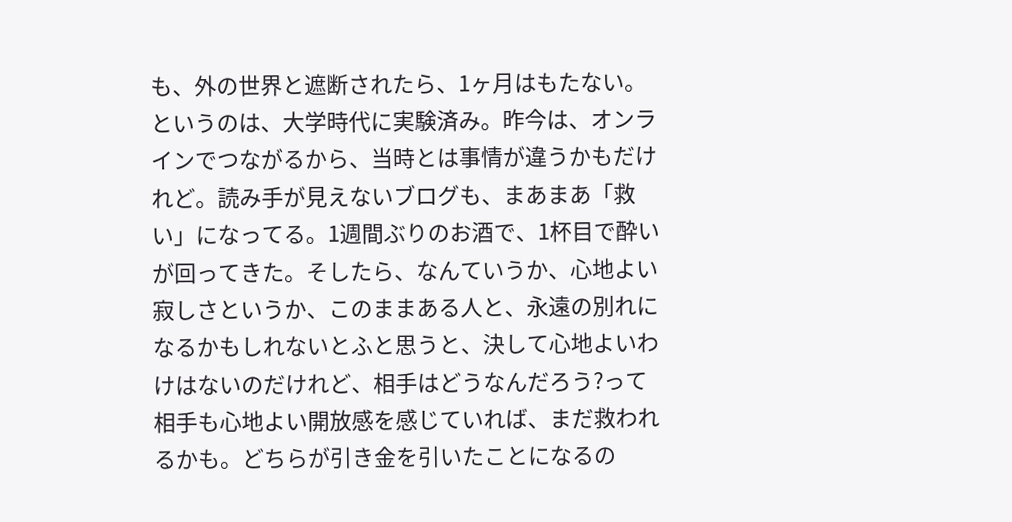も、外の世界と遮断されたら、1ヶ月はもたない。 というのは、大学時代に実験済み。昨今は、オンラインでつながるから、当時とは事情が違うかもだけれど。読み手が見えないブログも、まあまあ「救い」になってる。1週間ぶりのお酒で、1杯目で酔いが回ってきた。そしたら、なんていうか、心地よい寂しさというか、このままある人と、永遠の別れになるかもしれないとふと思うと、決して心地よいわけはないのだけれど、相手はどうなんだろう?って 相手も心地よい開放感を感じていれば、まだ救われるかも。どちらが引き金を引いたことになるの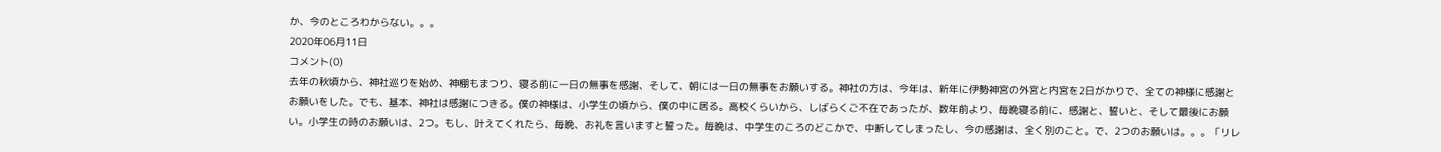か、今のところわからない。。。
2020年06月11日
コメント(0)
去年の秋頃から、神社巡りを始め、神棚もまつり、寝る前に一日の無事を感謝、そして、朝には一日の無事をお願いする。神社の方は、今年は、新年に伊勢神宮の外宮と内宮を2日がかりで、全ての神様に感謝とお願いをした。でも、基本、神社は感謝につきる。僕の神様は、小学生の頃から、僕の中に居る。高校くらいから、しばらくご不在であったが、数年前より、毎晩寝る前に、感謝と、誓いと、そして最後にお願い。小学生の時のお願いは、2つ。もし、叶えてくれたら、毎晩、お礼を言いますと誓った。毎晩は、中学生のころのどこかで、中断してしまったし、今の感謝は、全く別のこと。で、2つのお願いは。。。「リレ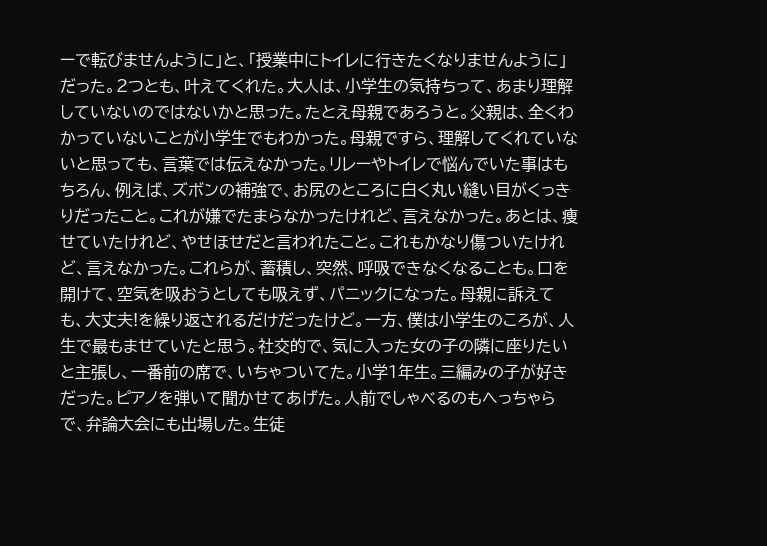ーで転びませんように」と、「授業中にトイレに行きたくなりませんように」だった。2つとも、叶えてくれた。大人は、小学生の気持ちって、あまり理解していないのではないかと思った。たとえ母親であろうと。父親は、全くわかっていないことが小学生でもわかった。母親ですら、理解してくれていないと思っても、言葉では伝えなかった。リレーやトイレで悩んでいた事はもちろん、例えば、ズボンの補強で、お尻のところに白く丸い縫い目がくっきりだったこと。これが嫌でたまらなかったけれど、言えなかった。あとは、痩せていたけれど、やせほせだと言われたこと。これもかなり傷ついたけれど、言えなかった。これらが、蓄積し、突然、呼吸できなくなることも。口を開けて、空気を吸おうとしても吸えず、パニックになった。母親に訴えても、大丈夫!を繰り返されるだけだったけど。一方、僕は小学生のころが、人生で最もませていたと思う。社交的で、気に入った女の子の隣に座りたいと主張し、一番前の席で、いちゃついてた。小学1年生。三編みの子が好きだった。ピアノを弾いて聞かせてあげた。人前でしゃべるのもへっちゃらで、弁論大会にも出場した。生徒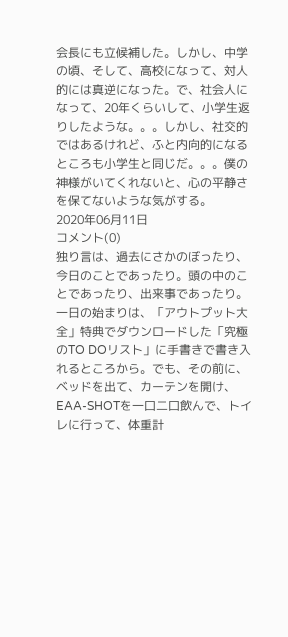会長にも立候補した。しかし、中学の頃、そして、高校になって、対人的には真逆になった。で、社会人になって、20年くらいして、小学生返りしたような。。。しかし、社交的ではあるけれど、ふと内向的になるところも小学生と同じだ。。。僕の神様がいてくれないと、心の平静さを保てないような気がする。
2020年06月11日
コメント(0)
独り言は、過去にさかのぼったり、今日のことであったり。頭の中のことであったり、出来事であったり。一日の始まりは、「アウトプット大全」特典でダウンロードした「究極のTO DOリスト」に手書きで書き入れるところから。でも、その前に、ベッドを出て、カーテンを開け、EAA-SHOTを一口二口飲んで、トイレに行って、体重計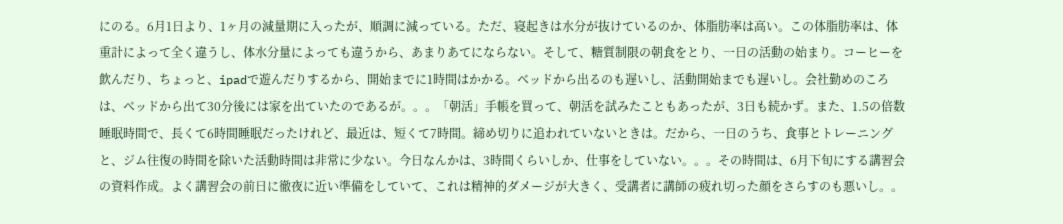にのる。6月1日より、1ヶ月の減量期に入ったが、順調に減っている。ただ、寝起きは水分が抜けているのか、体脂肪率は高い。この体脂肪率は、体重計によって全く違うし、体水分量によっても違うから、あまりあてにならない。そして、糖質制限の朝食をとり、一日の活動の始まり。コーヒーを飲んだり、ちょっと、ipadで遊んだりするから、開始までに1時間はかかる。ベッドから出るのも遅いし、活動開始までも遅いし。会社勤めのころは、ベッドから出て30分後には家を出ていたのであるが。。。「朝活」手帳を買って、朝活を試みたこともあったが、3日も続かず。また、1.5の倍数睡眠時間で、長くて6時間睡眠だったけれど、最近は、短くて7時間。締め切りに追われていないときは。だから、一日のうち、食事とトレーニングと、ジム往復の時間を除いた活動時間は非常に少ない。今日なんかは、3時間くらいしか、仕事をしていない。。。その時間は、6月下旬にする講習会の資料作成。よく講習会の前日に徹夜に近い準備をしていて、これは精神的ダメージが大きく、受講者に講師の疲れ切った顔をさらすのも悪いし。。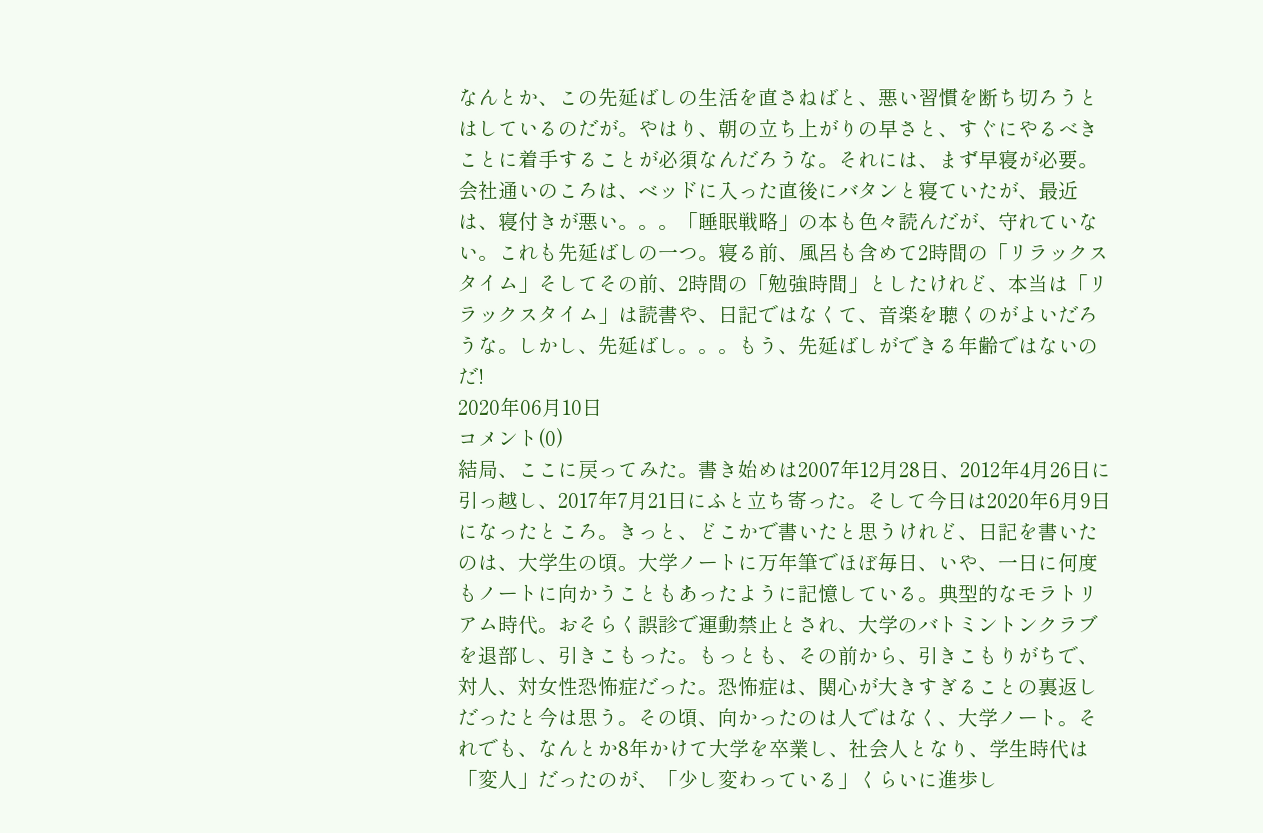なんとか、この先延ばしの生活を直さねばと、悪い習慣を断ち切ろうとはしているのだが。やはり、朝の立ち上がりの早さと、すぐにやるべきことに着手することが必須なんだろうな。それには、まず早寝が必要。会社通いのころは、ベッドに入った直後にバタンと寝ていたが、最近は、寝付きが悪い。。。「睡眠戦略」の本も色々読んだが、守れていない。これも先延ばしの一つ。寝る前、風呂も含めて2時間の「リラックスタイム」そしてその前、2時間の「勉強時間」としたけれど、本当は「リラックスタイム」は読書や、日記ではなくて、音楽を聴くのがよいだろうな。しかし、先延ばし。。。もう、先延ばしができる年齢ではないのだ!
2020年06月10日
コメント(0)
結局、ここに戻ってみた。書き始めは2007年12月28日、2012年4月26日に引っ越し、2017年7月21日にふと立ち寄った。そして今日は2020年6月9日になったところ。きっと、どこかで書いたと思うけれど、日記を書いたのは、大学生の頃。大学ノートに万年筆でほぼ毎日、いや、一日に何度もノートに向かうこともあったように記憶している。典型的なモラトリアム時代。おそらく誤診で運動禁止とされ、大学のバトミントンクラブを退部し、引きこもった。もっとも、その前から、引きこもりがちで、対人、対女性恐怖症だった。恐怖症は、関心が大きすぎることの裏返しだったと今は思う。その頃、向かったのは人ではなく、大学ノート。それでも、なんとか8年かけて大学を卒業し、社会人となり、学生時代は「変人」だったのが、「少し変わっている」くらいに進歩し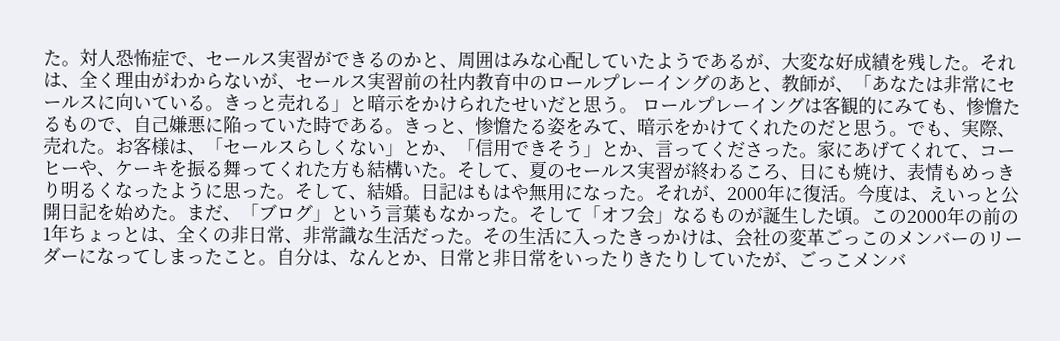た。対人恐怖症で、セールス実習ができるのかと、周囲はみな心配していたようであるが、大変な好成績を残した。それは、全く理由がわからないが、セールス実習前の社内教育中のロールプレーイングのあと、教師が、「あなたは非常にセールスに向いている。きっと売れる」と暗示をかけられたせいだと思う。 ロールプレーイングは客観的にみても、惨憺たるもので、自己嫌悪に陥っていた時である。きっと、惨憺たる姿をみて、暗示をかけてくれたのだと思う。でも、実際、売れた。お客様は、「セールスらしくない」とか、「信用できそう」とか、言ってくださった。家にあげてくれて、コーヒーや、ケーキを振る舞ってくれた方も結構いた。そして、夏のセールス実習が終わるころ、日にも焼け、表情もめっきり明るくなったように思った。そして、結婚。日記はもはや無用になった。それが、2000年に復活。今度は、えいっと公開日記を始めた。まだ、「ブログ」という言葉もなかった。そして「オフ会」なるものが誕生した頃。この2000年の前の1年ちょっとは、全くの非日常、非常識な生活だった。その生活に入ったきっかけは、会社の変革ごっこのメンバーのリーダーになってしまったこと。自分は、なんとか、日常と非日常をいったりきたりしていたが、ごっこメンバ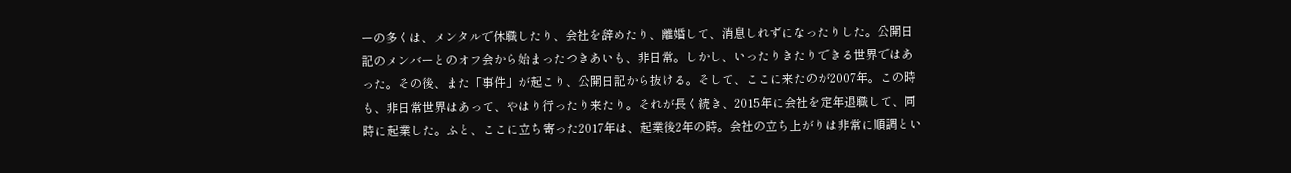ーの多くは、メンタルで休職したり、会社を辞めたり、離婚して、消息しれずになったりした。公開日記のメンバーとのオフ会から始まったつきあいも、非日常。しかし、いったりきたりできる世界ではあった。その後、また「事件」が起こり、公開日記から抜ける。そして、ここに来たのが2007年。この時も、非日常世界はあって、やはり行ったり来たり。それが長く続き、2015年に会社を定年退職して、同時に起業した。ふと、ここに立ち寄った2017年は、起業後2年の時。会社の立ち上がりは非常に順調とい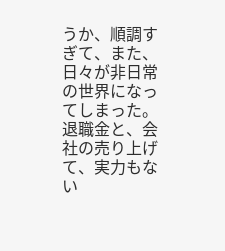うか、順調すぎて、また、日々が非日常の世界になってしまった。退職金と、会社の売り上げて、実力もない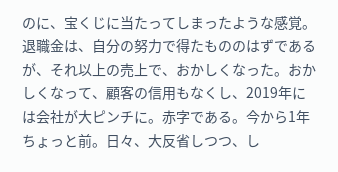のに、宝くじに当たってしまったような感覚。退職金は、自分の努力で得たもののはずであるが、それ以上の売上で、おかしくなった。おかしくなって、顧客の信用もなくし、2019年には会社が大ピンチに。赤字である。今から1年ちょっと前。日々、大反省しつつ、し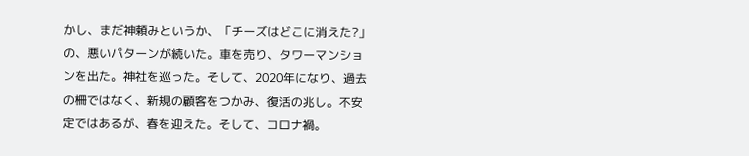かし、まだ神頼みというか、「チーズはどこに消えた?」の、悪いパターンが続いた。車を売り、タワーマンションを出た。神社を巡った。そして、2020年になり、過去の柵ではなく、新規の顧客をつかみ、復活の兆し。不安定ではあるが、春を迎えた。そして、コロナ禍。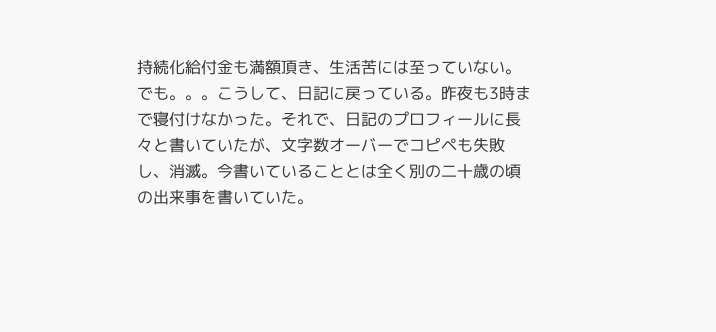持続化給付金も満額頂き、生活苦には至っていない。でも。。。こうして、日記に戻っている。昨夜も3時まで寝付けなかった。それで、日記のプロフィールに長々と書いていたが、文字数オーバーでコピペも失敗し、消滅。今書いていることとは全く別の二十歳の頃の出来事を書いていた。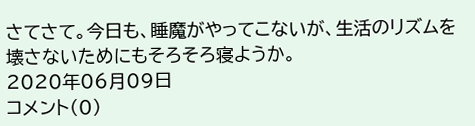さてさて。今日も、睡魔がやってこないが、生活のリズムを壊さないためにもそろそろ寝ようか。
2020年06月09日
コメント(0)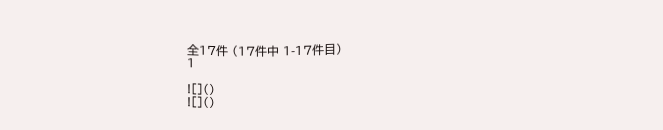全17件 (17件中 1-17件目)
1

![]()
![]()